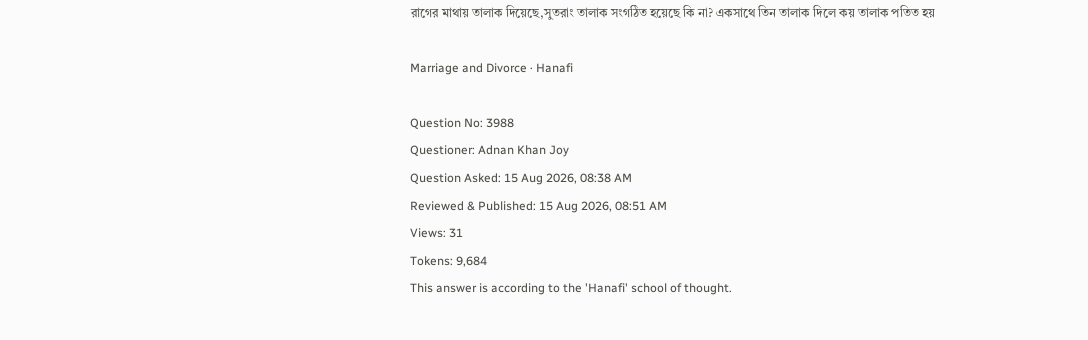রাগের মাথায় তালাক দিয়েছে,সুতরাং তালাক সংগঠিত হয়েছে কি না? একসাথে তিন তালাক দিলে কয় তালাক পতিত হয়

Marriage and Divorce · Hanafi

Question No: 3988
Questioner: Adnan Khan Joy
Question Asked: 15 Aug 2026, 08:38 AM
Reviewed & Published: 15 Aug 2026, 08:51 AM
Views: 31
Tokens: 9,684
This answer is according to the 'Hanafi' school of thought.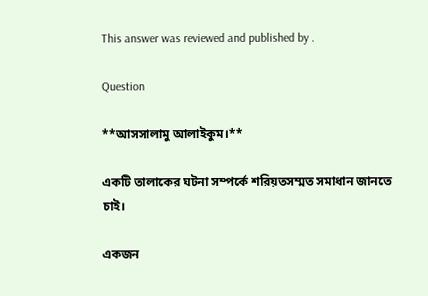This answer was reviewed and published by .

Question

**আসসালামু আলাইকুম।**

একটি তালাকের ঘটনা সম্পর্কে শরিয়তসম্মত সমাধান জানতে চাই।

একজন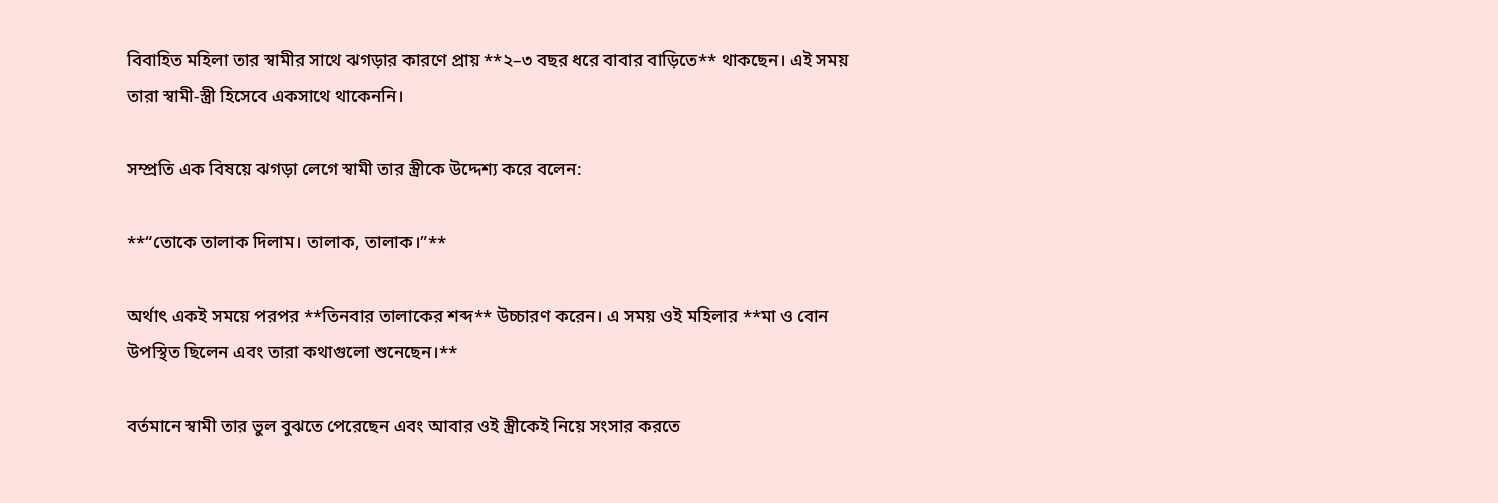বিবাহিত মহিলা তার স্বামীর সাথে ঝগড়ার কারণে প্রায় **২–৩ বছর ধরে বাবার বাড়িতে** থাকছেন। এই সময় তারা স্বামী-স্ত্রী হিসেবে একসাথে থাকেননি।

সম্প্রতি এক বিষয়ে ঝগড়া লেগে স্বামী তার স্ত্রীকে উদ্দেশ্য করে বলেন:

**“তোকে তালাক দিলাম। তালাক, তালাক।”**

অর্থাৎ একই সময়ে পরপর **তিনবার তালাকের শব্দ** উচ্চারণ করেন। এ সময় ওই মহিলার **মা ও বোন উপস্থিত ছিলেন এবং তারা কথাগুলো শুনেছেন।**

বর্তমানে স্বামী তার ভুল বুঝতে পেরেছেন এবং আবার ওই স্ত্রীকেই নিয়ে সংসার করতে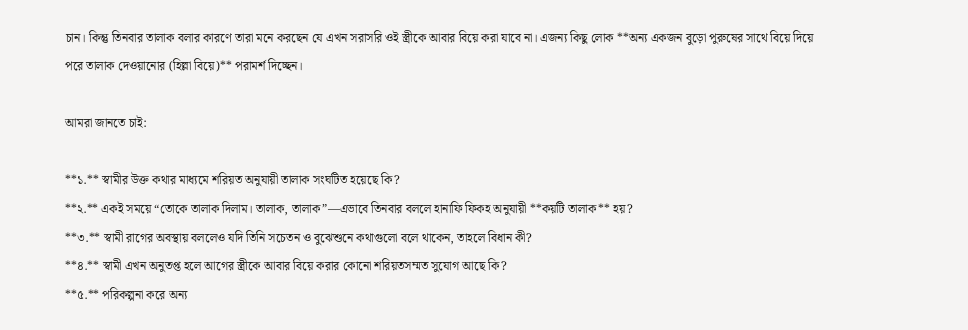চান। কিন্তু তিনবার তালাক বলার কারণে তারা মনে করছেন যে এখন সরাসরি ওই স্ত্রীকে আবার বিয়ে করা যাবে না। এজন্য কিছু লোক **অন্য একজন বুড়ো পুরুষের সাথে বিয়ে দিয়ে পরে তালাক দেওয়ানোর (হিল্লা বিয়ে)** পরামর্শ দিচ্ছেন।

আমরা জানতে চাই:

**১.** স্বামীর উক্ত কথার মাধ্যমে শরিয়ত অনুযায়ী তালাক সংঘটিত হয়েছে কি?
**২.** একই সময়ে “তোকে তালাক দিলাম। তালাক, তালাক”—এভাবে তিনবার বললে হানাফি ফিকহ অনুযায়ী **কয়টি তালাক** হয়?
**৩.** স্বামী রাগের অবস্থায় বললেও যদি তিনি সচেতন ও বুঝেশুনে কথাগুলো বলে থাকেন, তাহলে বিধান কী?
**৪.** স্বামী এখন অনুতপ্ত হলে আগের স্ত্রীকে আবার বিয়ে করার কোনো শরিয়তসম্মত সুযোগ আছে কি?
**৫.** পরিকল্পনা করে অন্য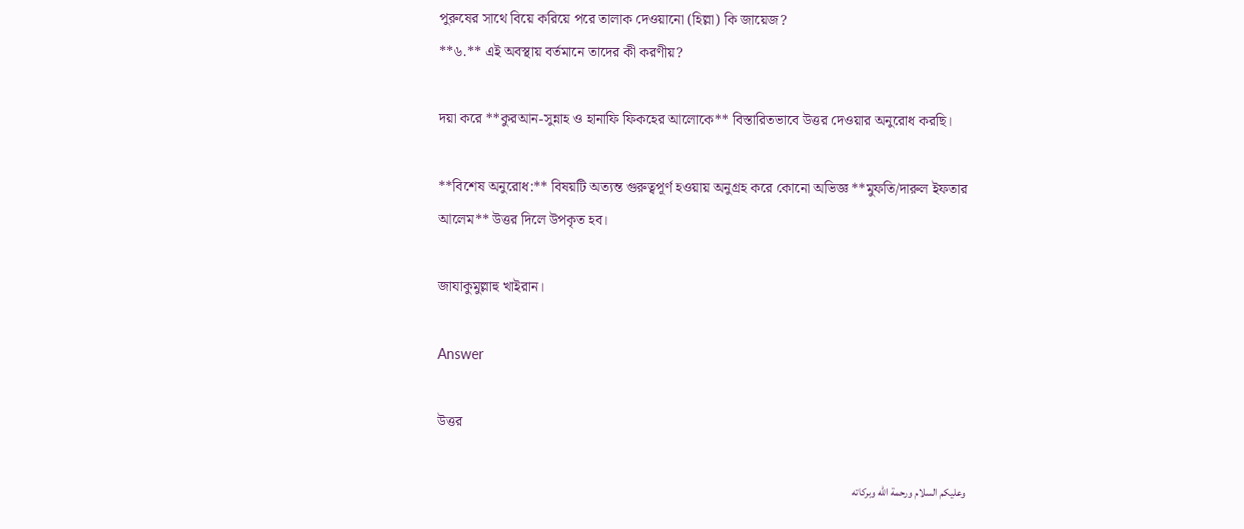পুরুষের সাথে বিয়ে করিয়ে পরে তালাক দেওয়ানো (হিল্লা) কি জায়েজ?
**৬.** এই অবস্থায় বর্তমানে তাদের কী করণীয়?

দয়া করে **কুরআন-সুন্নাহ ও হানাফি ফিকহের আলোকে** বিস্তারিতভাবে উত্তর দেওয়ার অনুরোধ করছি।

**বিশেষ অনুরোধ:** বিষয়টি অত্যন্ত গুরুত্বপূর্ণ হওয়ায় অনুগ্রহ করে কোনো অভিজ্ঞ **মুফতি/দারুল ইফতার আলেম** উত্তর দিলে উপকৃত হব।

জাযাকুমুল্লাহু খাইরান।

Answer

উত্তর

وعليكم السلام ورحمة الله وبركاته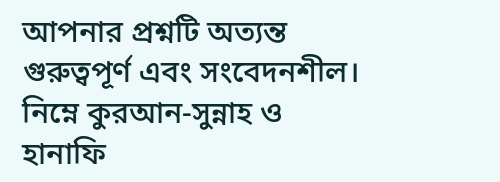আপনার প্রশ্নটি অত্যন্ত গুরুত্বপূর্ণ এবং সংবেদনশীল। নিম্নে কুরআন-সুন্নাহ ও হানাফি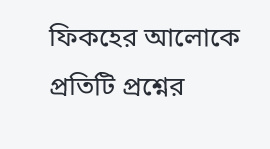ফিকহের আলোকে প্রতিটি প্রশ্নের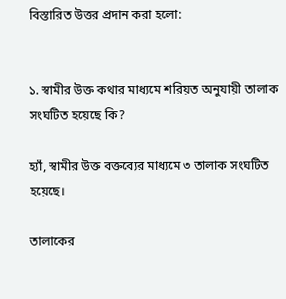বিস্তারিত উত্তর প্রদান করা হলো:


১. স্বামীর উক্ত কথার মাধ্যমে শরিয়ত অনুযায়ী তালাক সংঘটিত হয়েছে কি?

হ্যাঁ, স্বামীর উক্ত বক্তব্যের মাধ্যমে ৩ তালাক সংঘটিত হয়েছে।

তালাকের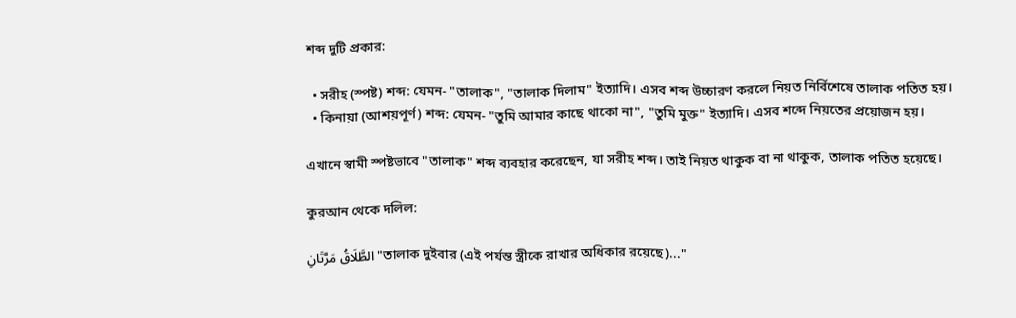শব্দ দুটি প্রকার:

  • সরীহ (স্পষ্ট) শব্দ: যেমন- "তালাক", "তালাক দিলাম" ইত্যাদি। এসব শব্দ উচ্চারণ করলে নিয়ত নির্বিশেষে তালাক পতিত হয়।
  • কিনায়া (আশয়পূর্ণ) শব্দ: যেমন- "তুমি আমার কাছে থাকো না", "তুমি মুক্ত" ইত্যাদি। এসব শব্দে নিয়তের প্রয়োজন হয়।

এখানে স্বামী স্পষ্টভাবে "তালাক" শব্দ ব্যবহার করেছেন, যা সরীহ শব্দ। তাই নিয়ত থাকুক বা না থাকুক, তালাক পতিত হয়েছে।

কুরআন থেকে দলিল:

الطَّلَاقُ مَرَّتَانِ "তালাক দুইবার (এই পর্যন্ত স্ত্রীকে রাখার অধিকার রয়েছে)..."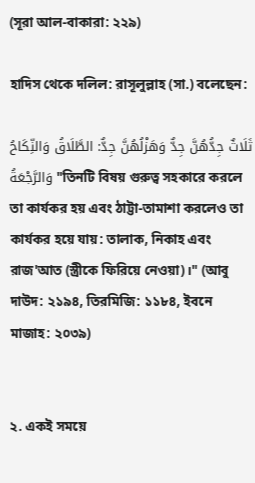(সূরা আল-বাকারা: ২২৯)

হাদিস থেকে দলিল: রাসূলুল্লাহ (সা.) বলেছেন:

ثَلَاثٌ جِدُّهُنَّ جِدٌّ وَهَزْلُهُنَّ جِدٌّ: الطَّلَاقُ وَالنِّكَاحُ وَالرَّجْعَةُ "তিনটি বিষয় গুরুত্ব সহকারে করলে তা কার্যকর হয় এবং ঠাট্টা-তামাশা করলেও তা কার্যকর হয়ে যায়: তালাক, নিকাহ এবং রাজ'আত (স্ত্রীকে ফিরিয়ে নেওয়া)।" (আবু দাউদ: ২১৯৪, তিরমিজি: ১১৮৪, ইবনে মাজাহ: ২০৩৯)


২. একই সময়ে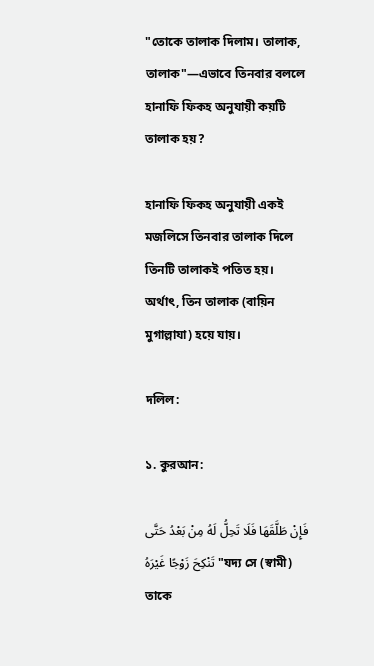"তোকে তালাক দিলাম। তালাক, তালাক"—এভাবে তিনবার বললে হানাফি ফিকহ অনুযায়ী কয়টি তালাক হয়?

হানাফি ফিকহ অনুযায়ী একই মজলিসে তিনবার তালাক দিলে তিনটি তালাকই পতিত হয়। অর্থাৎ, তিন তালাক (বায়িন মুগাল্লাযা) হয়ে যায়।

দলিল:

১. কুরআন:

فَإِنْ طَلَّقَهَا فَلَا تَحِلُّ لَهُ مِنْ بَعْدُ حَتَّى تَنْكِحَ زَوْجًا غَيْرَهُ "যদ্য সে (স্বামী) তাকে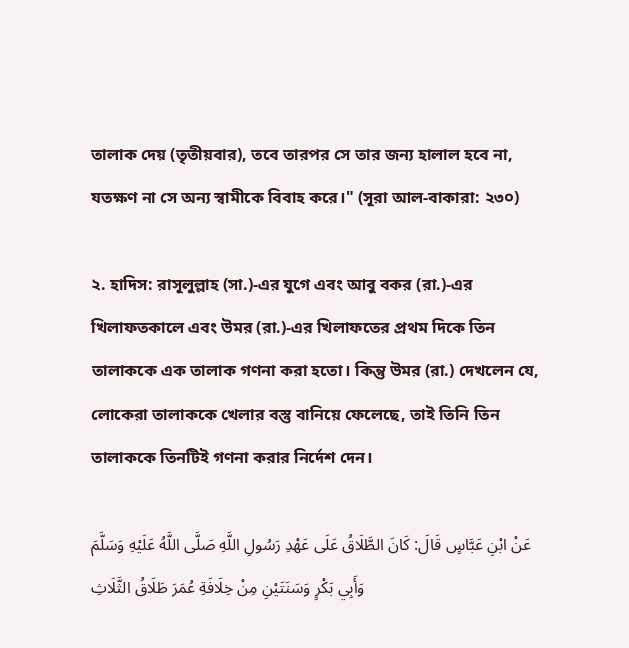তালাক দেয় (তৃতীয়বার), তবে তারপর সে তার জন্য হালাল হবে না, যতক্ষণ না সে অন্য স্বামীকে বিবাহ করে।" (সূরা আল-বাকারা: ২৩০)

২. হাদিস: রাসূলুল্লাহ (সা.)-এর যুগে এবং আবু বকর (রা.)-এর খিলাফতকালে এবং উমর (রা.)-এর খিলাফতের প্রথম দিকে তিন তালাককে এক তালাক গণনা করা হতো। কিন্তু উমর (রা.) দেখলেন যে, লোকেরা তালাককে খেলার বস্তু বানিয়ে ফেলেছে, তাই তিনি তিন তালাককে তিনটিই গণনা করার নির্দেশ দেন।

عَنْ ابْنِ عَبَّاسٍ قَالَ: كَانَ الطَّلَاقُ عَلَى عَهْدِ رَسُولِ اللَّهِ صَلَّى اللَّهُ عَلَيْهِ وَسَلَّمَ وَأَبِي بَكْرٍ وَسَنَتَيْنِ مِنْ خِلَافَةِ عُمَرَ طَلَاقُ الثَّلَاثِ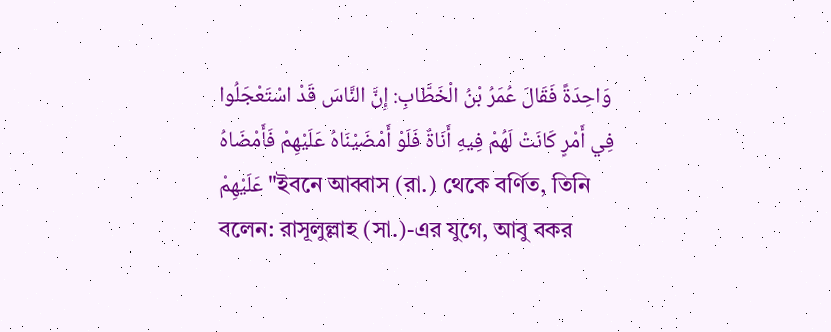وَاحِدَةً فَقَالَ عُمَرُ بْنُ الْخَطَّابِ: إِنَّ النَّاسَ قَدْ اسْتَعْجَلُوا فِي أَمْرٍ كَانَتْ لَهُمْ فِيهِ أَنَاةٌ فَلَوْ أَمْضَيْنَاهُ عَلَيْهِمْ فَأَمْضَاهُ عَلَيْهِمْ "ইবনে আব্বাস (রা.) থেকে বর্ণিত, তিনি বলেন: রাসূলুল্লাহ (সা.)-এর যুগে, আবু বকর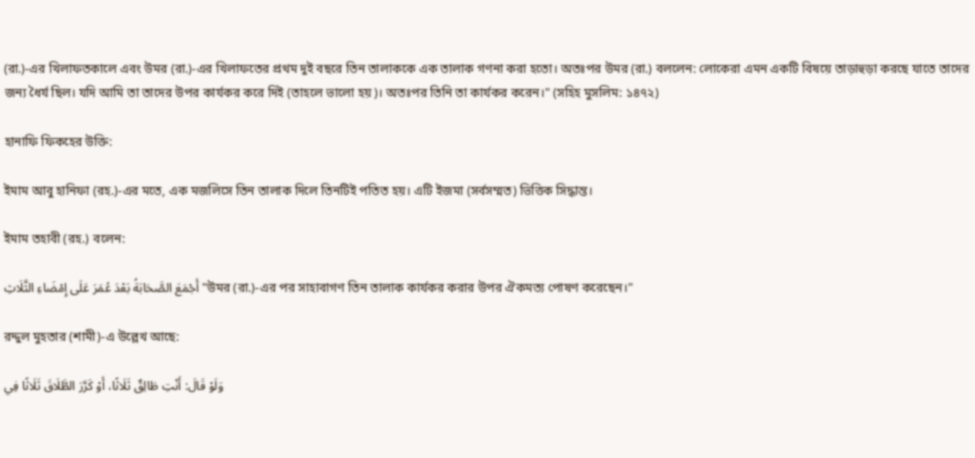(রা.)-এর খিলাফতকালে এবং উমর (রা.)-এর খিলাফতের প্রথম দুই বছরে তিন তালাককে এক তালাক গণনা করা হতো। অতঃপর উমর (রা.) বললেন: লোকেরা এমন একটি বিষয়ে তাড়াহুড়া করছে যাতে তাদের জন্য ধৈর্য ছিল। যদি আমি তা তাদের উপর কার্যকর করে দিই (তাহলে ভালো হয়)। অতঃপর তিনি তা কার্যকর করেন।" (সহিহ মুসলিম: ১৪৭২)

হানাফি ফিকহের উক্তি:

ইমাম আবু হানিফা (রহ.)-এর মতে, এক মজলিসে তিন তালাক দিলে তিনটিই পতিত হয়। এটি ইজমা (সর্বসম্মত) ভিত্তিক সিদ্ধান্ত।

ইমাম তহাবী (রহ.) বলেন:

أَجْمَعَ الصَّحَابَةُ بَعْدَ عُمَرَ عَلَى إِمْضَاءِ الثَّلَاثِ "উমর (রা.)-এর পর সাহাবাগণ তিন তালাক কার্যকর করার উপর ঐকমত্য পোষণ করেছেন।"

রদ্দুল মুহতার (শামী)-এ উল্লেখ আছে:

وَلَوْ قَالَ: أَنْتِ طَالِقٌ ثَلَاثًا، أَوْ كَرَّرَ الطَّلَاقَ ثَلَاثًا فِي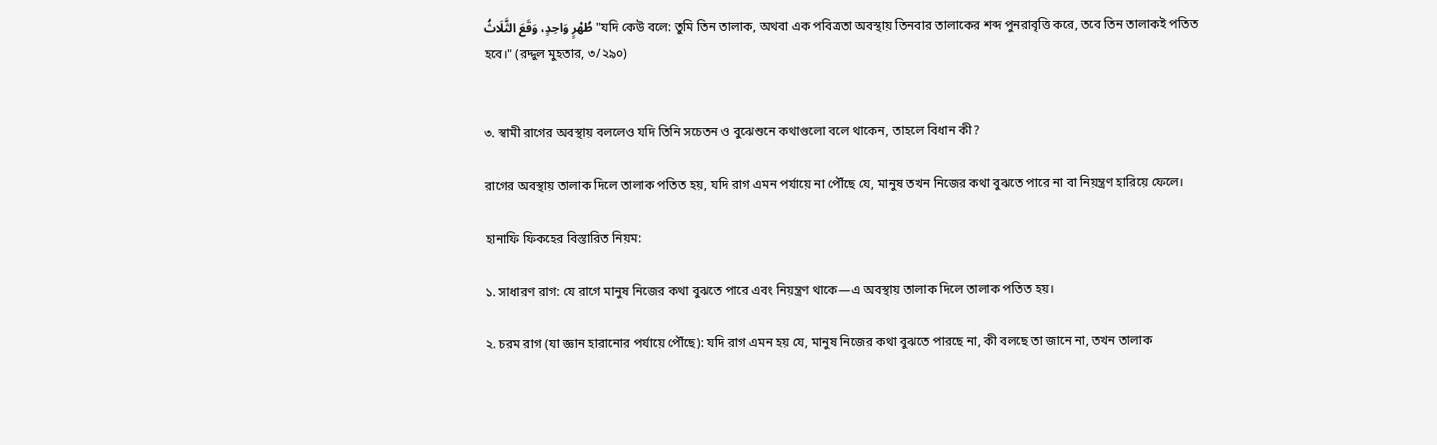طُهْرٍ وَاحِدٍ، وَقَعَ الثَّلَاثُ "যদি কেউ বলে: তুমি তিন তালাক, অথবা এক পবিত্রতা অবস্থায় তিনবার তালাকের শব্দ পুনরাবৃত্তি করে, তবে তিন তালাকই পতিত হবে।" (রদ্দুল মুহতার, ৩/২৯০)


৩. স্বামী রাগের অবস্থায় বললেও যদি তিনি সচেতন ও বুঝেশুনে কথাগুলো বলে থাকেন, তাহলে বিধান কী?

রাগের অবস্থায় তালাক দিলে তালাক পতিত হয়, যদি রাগ এমন পর্যায়ে না পৌঁছে যে, মানুষ তখন নিজের কথা বুঝতে পারে না বা নিয়ন্ত্রণ হারিয়ে ফেলে।

হানাফি ফিকহের বিস্তারিত নিয়ম:

১. সাধারণ রাগ: যে রাগে মানুষ নিজের কথা বুঝতে পারে এবং নিয়ন্ত্রণ থাকে—এ অবস্থায় তালাক দিলে তালাক পতিত হয়।

২. চরম রাগ (যা জ্ঞান হারানোর পর্যায়ে পৌঁছে): যদি রাগ এমন হয় যে, মানুষ নিজের কথা বুঝতে পারছে না, কী বলছে তা জানে না, তখন তালাক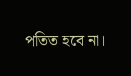পতিত হবে না।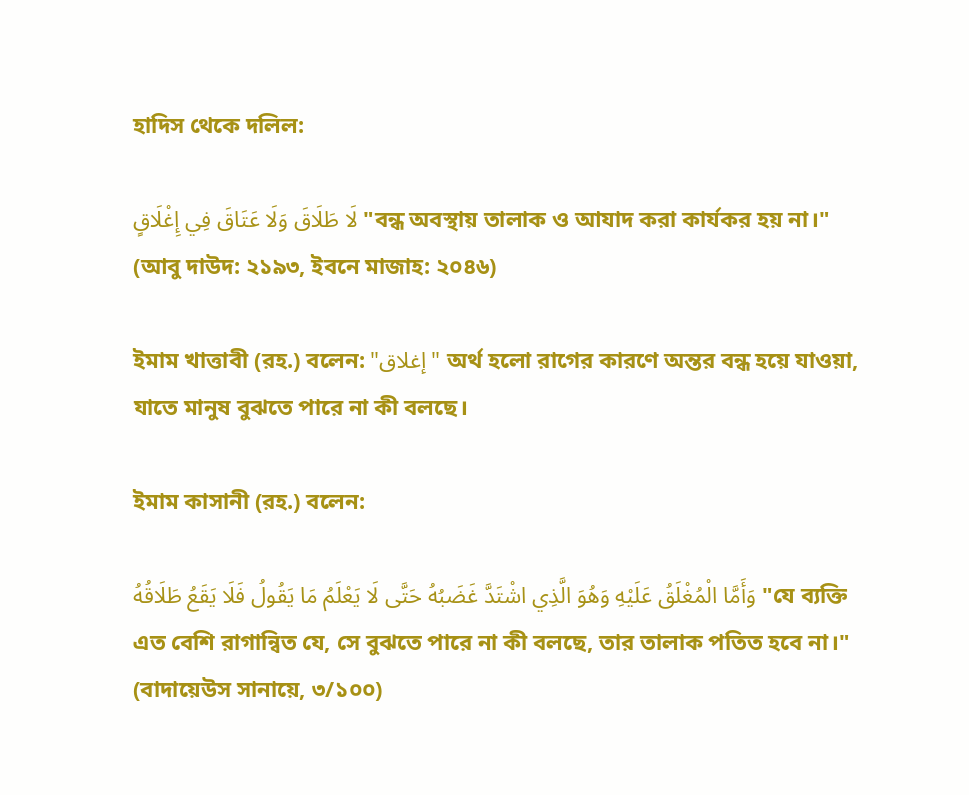হাদিস থেকে দলিল:

لَا طَلَاقَ وَلَا عَتَاقَ فِي إِغْلَاقٍ "বন্ধ অবস্থায় তালাক ও আযাদ করা কার্যকর হয় না।" (আবু দাউদ: ২১৯৩, ইবনে মাজাহ: ২০৪৬)

ইমাম খাত্তাবী (রহ.) বলেন: "إغلاق" অর্থ হলো রাগের কারণে অন্তর বন্ধ হয়ে যাওয়া, যাতে মানুষ বুঝতে পারে না কী বলছে।

ইমাম কাসানী (রহ.) বলেন:

وَأَمَّا الْمُغْلَقُ عَلَيْهِ وَهُوَ الَّذِي اشْتَدَّ غَضَبُهُ حَتَّى لَا يَعْلَمُ مَا يَقُولُ فَلَا يَقَعُ طَلَاقُهُ "যে ব্যক্তি এত বেশি রাগান্বিত যে, সে বুঝতে পারে না কী বলছে, তার তালাক পতিত হবে না।" (বাদায়েউস সানায়ে, ৩/১০০)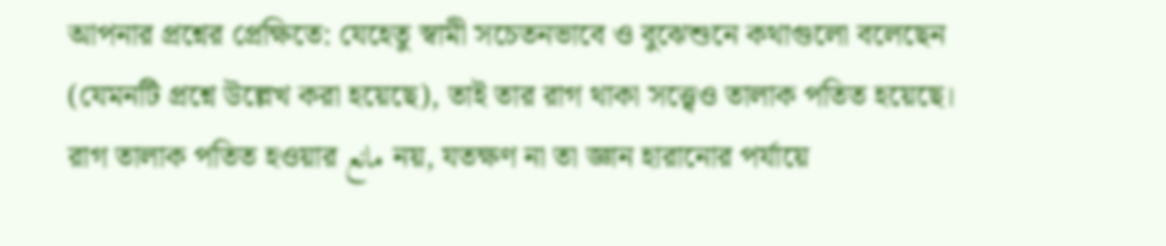আপনার প্রশ্নের প্রেক্ষিতে: যেহেতু স্বামী সচেতনভাবে ও বুঝেশুনে কথাগুলো বলেছেন (যেমনটি প্রশ্নে উল্লেখ করা হয়েছে), তাই তার রাগ থাকা সত্ত্বেও তালাক পতিত হয়েছে। রাগ তালাক পতিত হওয়ার مانع নয়, যতক্ষণ না তা জ্ঞান হারানোর পর্যায়ে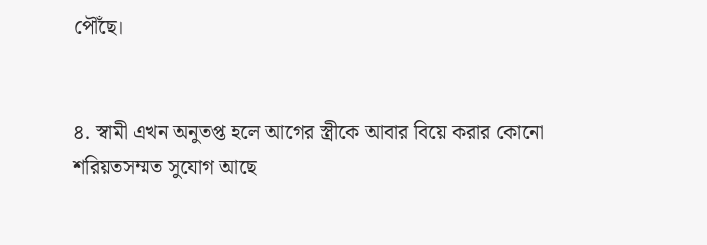পৌঁছে।


৪. স্বামী এখন অনুতপ্ত হলে আগের স্ত্রীকে আবার বিয়ে করার কোনো শরিয়তসম্মত সুযোগ আছে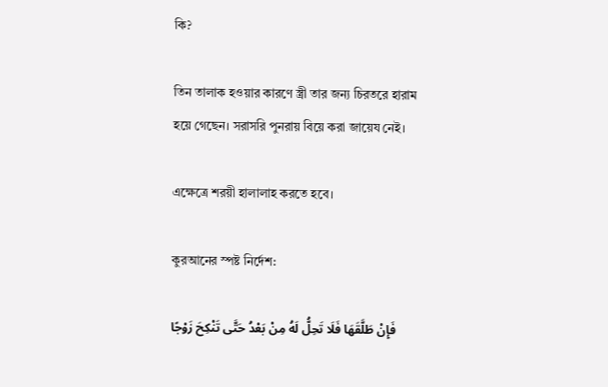কি?

তিন তালাক হওয়ার কারণে স্ত্রী তার জন্য চিরতরে হারাম হয়ে গেছেন। সরাসরি পুনরায় বিয়ে করা জায়েয নেই।

এক্ষেত্রে শরয়ী হালালাহ করতে হবে।

কুরআনের স্পষ্ট নির্দেশ:

فَإِنْ طَلَّقَهَا فَلَا تَحِلُّ لَهُ مِنْ بَعْدُ حَتَّى تَنْكِحَ زَوْجًا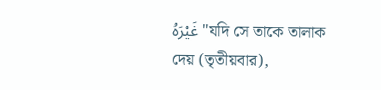غَيْرَهُ "যদি সে তাকে তালাক দেয় (তৃতীয়বার),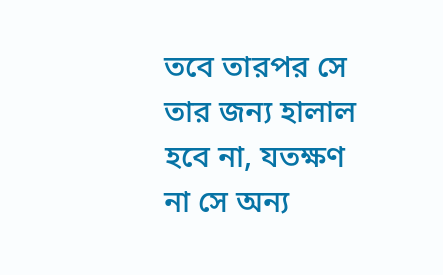তবে তারপর সে তার জন্য হালাল হবে না, যতক্ষণ না সে অন্য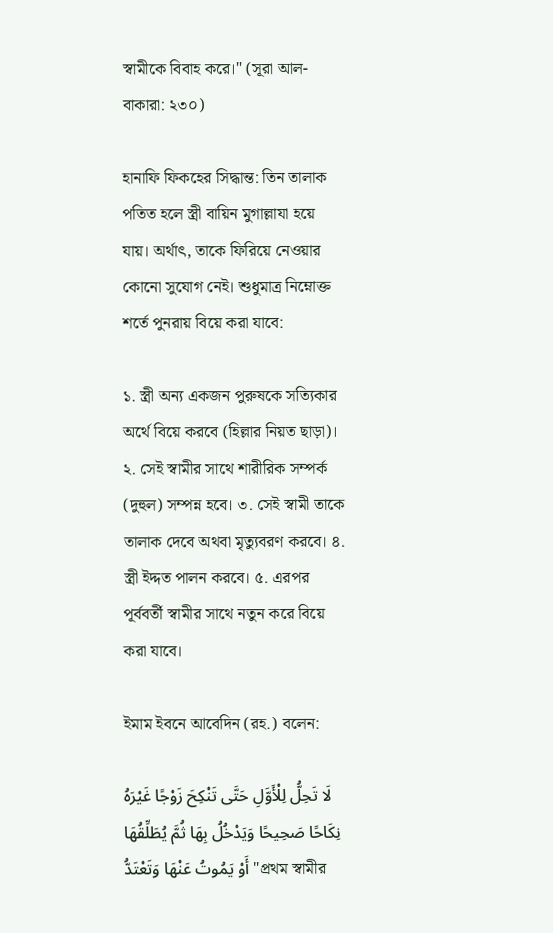স্বামীকে বিবাহ করে।" (সূরা আল-বাকারা: ২৩০)

হানাফি ফিকহের সিদ্ধান্ত: তিন তালাক পতিত হলে স্ত্রী বায়িন মুগাল্লাযা হয়ে যায়। অর্থাৎ, তাকে ফিরিয়ে নেওয়ার কোনো সুযোগ নেই। শুধুমাত্র নিম্নোক্ত শর্তে পুনরায় বিয়ে করা যাবে:

১. স্ত্রী অন্য একজন পুরুষকে সত্যিকার অর্থে বিয়ে করবে (হিল্লার নিয়ত ছাড়া)। ২. সেই স্বামীর সাথে শারীরিক সম্পর্ক (দুহুল) সম্পন্ন হবে। ৩. সেই স্বামী তাকে তালাক দেবে অথবা মৃত্যুবরণ করবে। ৪. স্ত্রী ইদ্দত পালন করবে। ৫. এরপর পূর্ববর্তী স্বামীর সাথে নতুন করে বিয়ে করা যাবে।

ইমাম ইবনে আবেদিন (রহ.) বলেন:

لَا تَحِلُّ لِلْأَوَّلِ حَتَّى تَنْكِحَ زَوْجًا غَيْرَهُ نِكَاحًا صَحِيحًا وَيَدْخُلُ بِهَا ثُمَّ يُطَلِّقُهَا أَوْ يَمُوتُ عَنْهَا وَتَعْتَدُّ "প্রথম স্বামীর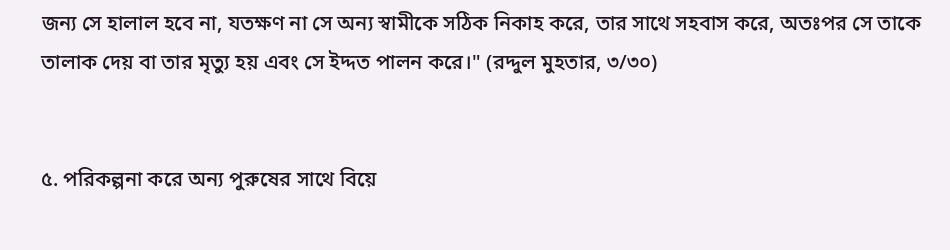জন্য সে হালাল হবে না, যতক্ষণ না সে অন্য স্বামীকে সঠিক নিকাহ করে, তার সাথে সহবাস করে, অতঃপর সে তাকে তালাক দেয় বা তার মৃত্যু হয় এবং সে ইদ্দত পালন করে।" (রদ্দুল মুহতার, ৩/৩০)


৫. পরিকল্পনা করে অন্য পুরুষের সাথে বিয়ে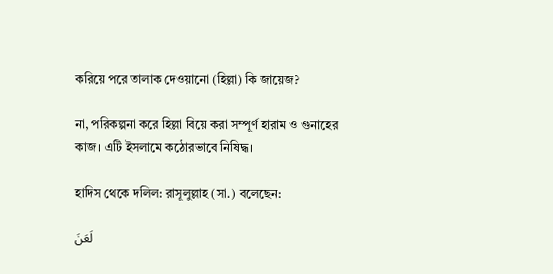করিয়ে পরে তালাক দেওয়ানো (হিল্লা) কি জায়েজ?

না, পরিকল্পনা করে হিল্লা বিয়ে করা সম্পূর্ণ হারাম ও গুনাহের কাজ। এটি ইসলামে কঠোরভাবে নিষিদ্ধ।

হাদিস থেকে দলিল: রাসূলুল্লাহ (সা.) বলেছেন:

لَعَنَ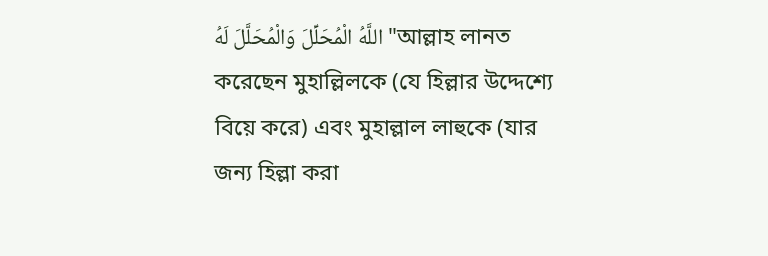اللَّهُ الْمُحَلِّلَ وَالْمُحَلَّلَ لَهُ "আল্লাহ লানত করেছেন মুহাল্লিলকে (যে হিল্লার উদ্দেশ্যে বিয়ে করে) এবং মুহাল্লাল লাহুকে (যার জন্য হিল্লা করা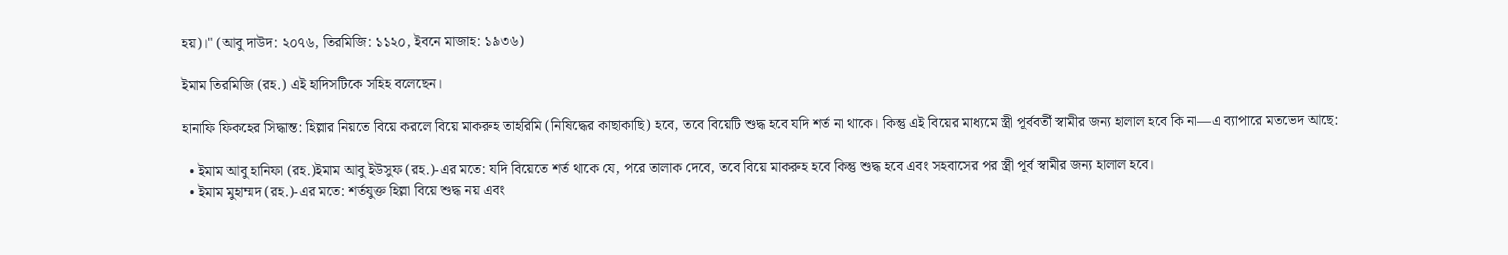হয়)।" (আবু দাউদ: ২০৭৬, তিরমিজি: ১১২০, ইবনে মাজাহ: ১৯৩৬)

ইমাম তিরমিজি (রহ.) এই হাদিসটিকে সহিহ বলেছেন।

হানাফি ফিকহের সিদ্ধান্ত: হিল্লার নিয়তে বিয়ে করলে বিয়ে মাকরুহ তাহরিমি (নিষিদ্ধের কাছাকাছি) হবে, তবে বিয়েটি শুদ্ধ হবে যদি শর্ত না থাকে। কিন্তু এই বিয়ের মাধ্যমে স্ত্রী পূর্ববর্তী স্বামীর জন্য হালাল হবে কি না—এ ব্যাপারে মতভেদ আছে:

  • ইমাম আবু হানিফা (রহ.)ইমাম আবু ইউসুফ (রহ.)-এর মতে: যদি বিয়েতে শর্ত থাকে যে, পরে তালাক দেবে, তবে বিয়ে মাকরুহ হবে কিন্তু শুদ্ধ হবে এবং সহবাসের পর স্ত্রী পূর্ব স্বামীর জন্য হালাল হবে।
  • ইমাম মুহাম্মদ (রহ.)-এর মতে: শর্তযুক্ত হিল্লা বিয়ে শুদ্ধ নয় এবং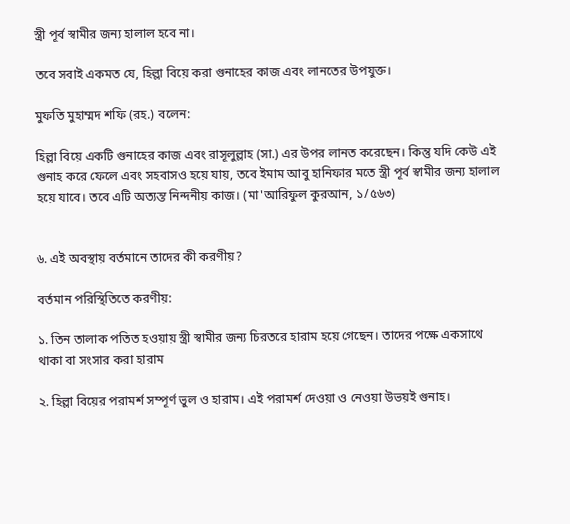স্ত্রী পূর্ব স্বামীর জন্য হালাল হবে না।

তবে সবাই একমত যে, হিল্লা বিয়ে করা গুনাহের কাজ এবং লানতের উপযুক্ত।

মুফতি মুহাম্মদ শফি (রহ.) বলেন:

হিল্লা বিয়ে একটি গুনাহের কাজ এবং রাসূলুল্লাহ (সা.) এর উপর লানত করেছেন। কিন্তু যদি কেউ এই গুনাহ করে ফেলে এবং সহবাসও হয়ে যায়, তবে ইমাম আবু হানিফার মতে স্ত্রী পূর্ব স্বামীর জন্য হালাল হয়ে যাবে। তবে এটি অত্যন্ত নিন্দনীয় কাজ। (মা'আরিফুল কুরআন, ১/৫৬৩)


৬. এই অবস্থায় বর্তমানে তাদের কী করণীয়?

বর্তমান পরিস্থিতিতে করণীয়:

১. তিন তালাক পতিত হওয়ায় স্ত্রী স্বামীর জন্য চিরতরে হারাম হয়ে গেছেন। তাদের পক্ষে একসাথে থাকা বা সংসার করা হারাম

২. হিল্লা বিয়ের পরামর্শ সম্পূর্ণ ভুল ও হারাম। এই পরামর্শ দেওয়া ও নেওয়া উভয়ই গুনাহ।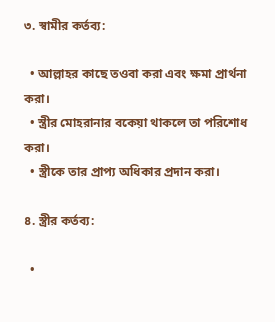৩. স্বামীর কর্তব্য:

  • আল্লাহর কাছে তওবা করা এবং ক্ষমা প্রার্থনা করা।
  • স্ত্রীর মোহরানার বকেয়া থাকলে তা পরিশোধ করা।
  • স্ত্রীকে তার প্রাপ্য অধিকার প্রদান করা।

৪. স্ত্রীর কর্তব্য:

  •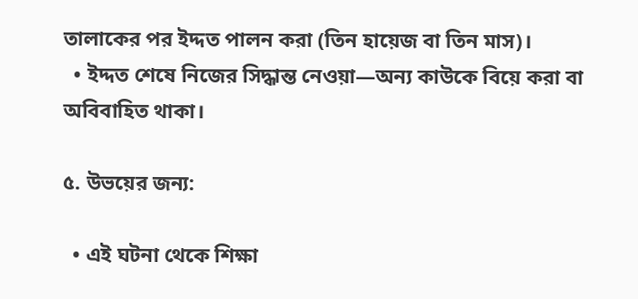তালাকের পর ইদ্দত পালন করা (তিন হায়েজ বা তিন মাস)।
  • ইদ্দত শেষে নিজের সিদ্ধান্ত নেওয়া—অন্য কাউকে বিয়ে করা বা অবিবাহিত থাকা।

৫. উভয়ের জন্য:

  • এই ঘটনা থেকে শিক্ষা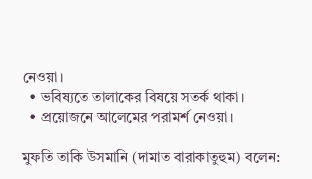নেওয়া।
  • ভবিষ্যতে তালাকের বিষয়ে সতর্ক থাকা।
  • প্রয়োজনে আলেমের পরামর্শ নেওয়া।

মুফতি তাকি উসমানি (দামাত বারাকাতুহুম) বলেন: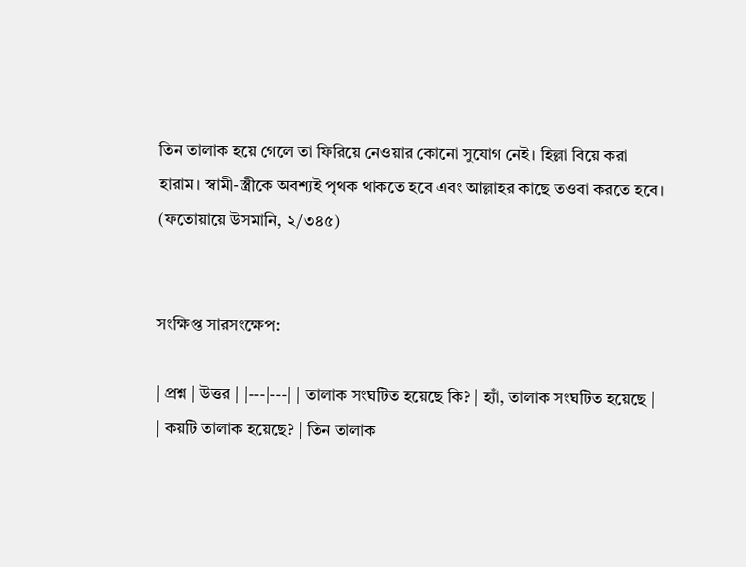তিন তালাক হয়ে গেলে তা ফিরিয়ে নেওয়ার কোনো সুযোগ নেই। হিল্লা বিয়ে করা হারাম। স্বামী-স্ত্রীকে অবশ্যই পৃথক থাকতে হবে এবং আল্লাহর কাছে তওবা করতে হবে। (ফতোয়ায়ে উসমানি, ২/৩৪৫)


সংক্ষিপ্ত সারসংক্ষেপ:

| প্রশ্ন | উত্তর | |---|---| | তালাক সংঘটিত হয়েছে কি? | হ্যাঁ, তালাক সংঘটিত হয়েছে | | কয়টি তালাক হয়েছে? | তিন তালাক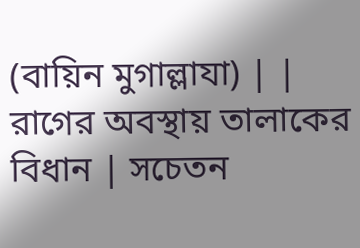(বায়িন মুগাল্লাযা) | | রাগের অবস্থায় তালাকের বিধান | সচেতন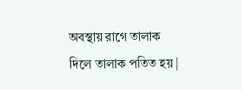অবস্থায় রাগে তালাক দিলে তালাক পতিত হয় |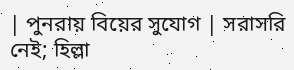| পুনরায় বিয়ের সুযোগ | সরাসরি নেই; হিল্লা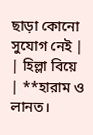ছাড়া কোনো সুযোগ নেই | | হিল্লা বিয়ে | **হারাম ও লানত।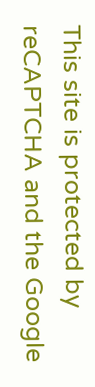This site is protected by reCAPTCHA and the Google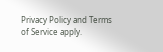Privacy Policy and Terms of Service apply.